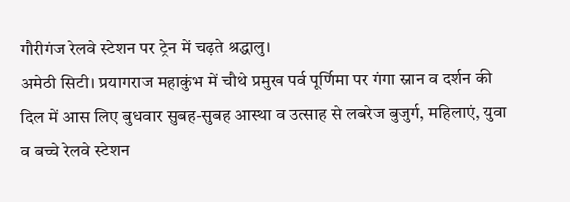गौरीगंज रेलवे स्टेशन पर ट्रेन में चढ़ते श्रद्धालु।
अमेठी सिटी। प्रयागराज महाकुंभ में चौथे प्रमुख पर्व पूर्णिमा पर गंगा स्नान व दर्शन की दिल में आस लिए बुधवार सुबह-सुबह आस्था व उत्साह से लबरेज बुजुर्ग, महिलाएं, युवा व बच्चे रेलवे स्टेशन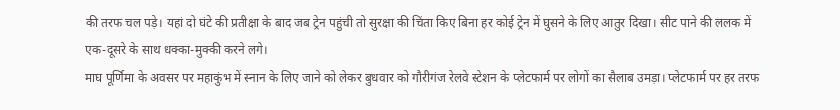की तरफ चल पड़े। यहां दो घंटे की प्रतीक्षा के बाद जब ट्रेन पहुंची तो सुरक्षा की चिंता किए बिना हर कोई ट्रेन में घुसने के लिए आतुर दिखा। सीट पाने की ललक में एक-दूसरे के साथ धक्का-मुक्की करने लगे।
माघ पूर्णिमा के अवसर पर महाकुंभ में स्नान के लिए जाने को लेकर बुधवार को गौरीगंज रेलवे स्टेशन के प्लेटफार्म पर लोगों का सैलाब उमड़ा। प्लेटफार्म पर हर तरफ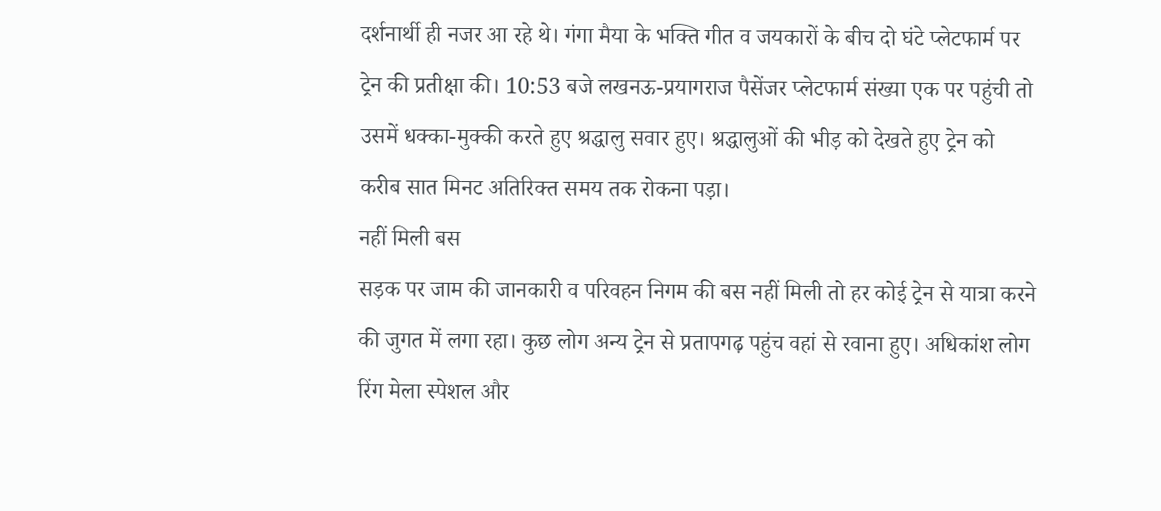दर्शनार्थी ही नजर आ रहे थे। गंगा मैया के भक्ति गीत व जयकारों के बीच दो घंटे प्लेटफार्म पर ट्रेन की प्रतीक्षा की। 10:53 बजे लखनऊ-प्रयागराज पैसेंजर प्लेटफार्म संख्या एक पर पहुंची तो उसमें धक्का-मुक्की करते हुए श्रद्धालु सवार हुए। श्रद्धालुओं की भीड़ को देखते हुए ट्रेन को करीब सात मिनट अतिरिक्त समय तक रोकना पड़ा।
नहीं मिली बस
सड़क पर जाम की जानकारी व परिवहन निगम की बस नहीं मिली तो हर कोई ट्रेन से यात्रा करने की जुगत में लगा रहा। कुछ लोग अन्य ट्रेन से प्रतापगढ़ पहुंच वहां से रवाना हुए। अधिकांश लोग रिंग मेला स्पेशल और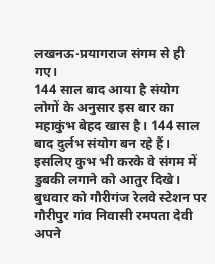लखनऊ-प्रयागराज संगम से ही गए।
144 साल बाद आया है संयोग
लोगों के अनुसार इस बार का महाकुंभ बेहद खास है। 144 साल बाद दुर्लभ संयोग बन रहे हैं। इसलिए कुभ भी करके वे संगम में डुबकी लगाने को आतुर दिखे। बुधवार को गौरीगंज रेलवे स्टेशन पर गौरीपुर गांव निवासी रमपता देवी अपने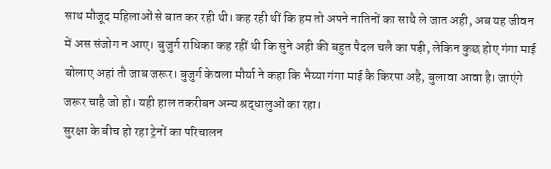साथ मौजूद महिलाओं से बात कर रही थी। कह रही थीं कि हम तो अपने नातिनों का साथै ले जात अही, अब यह जीवन में अस संजोग न आए। बुजुर्ग राधिका कह रहीं थी कि सुने अही की बहुत पैदल चलै का पड़ी, लेकिन कुछ होए गंगा माई बोलाए अहां तौ जाब जरूर। बुजुर्ग केवला मौर्या ने कहा कि भैय्या गंगा माई कै किरपा अहै, बुलावा आवा है। जाएंगे जरूर चाहै जो हो। यही हाल तकरीबन अन्य श्रद्धालुओं का रहा।
सुरक्षा के बीच हो रहा ट्रेनों का परिचालन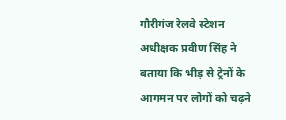गौरीगंज रेलवे स्टेशन अधीक्षक प्रवीण सिंह ने बताया कि भीड़ से ट्रेनों के आगमन पर लोगों को चढ़ने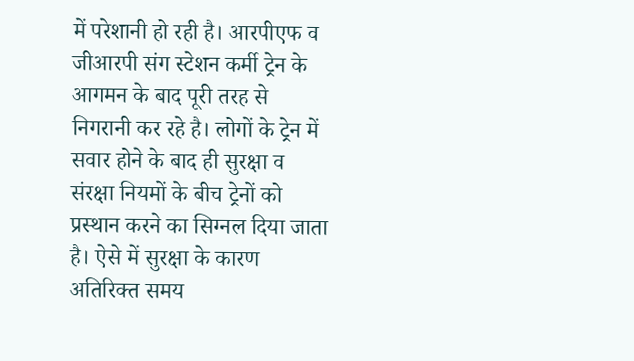में परेशानी हो रही है। आरपीएफ व जीआरपी संग स्टेशन कर्मी ट्रेन के आगमन के बाद पूरी तरह से निगरानी कर रहे है। लोगों के ट्रेन में सवार होने के बाद ही सुरक्षा व संरक्षा नियमों के बीच ट्रेनों को प्रस्थान करने का सिग्नल दिया जाता है। ऐसे में सुरक्षा के कारण अतिरिक्त समय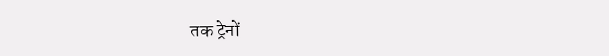तक ट्रेनों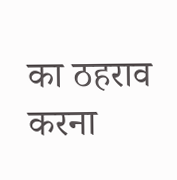का ठहराव करना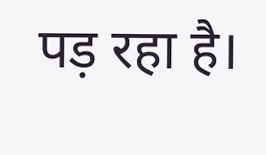पड़ रहा है।